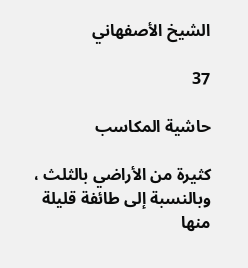الشيخ الأصفهاني

37

حاشية المكاسب

كثيرة من الأراضي بالثلث ، وبالنسبة إلى طائفة قليلة منها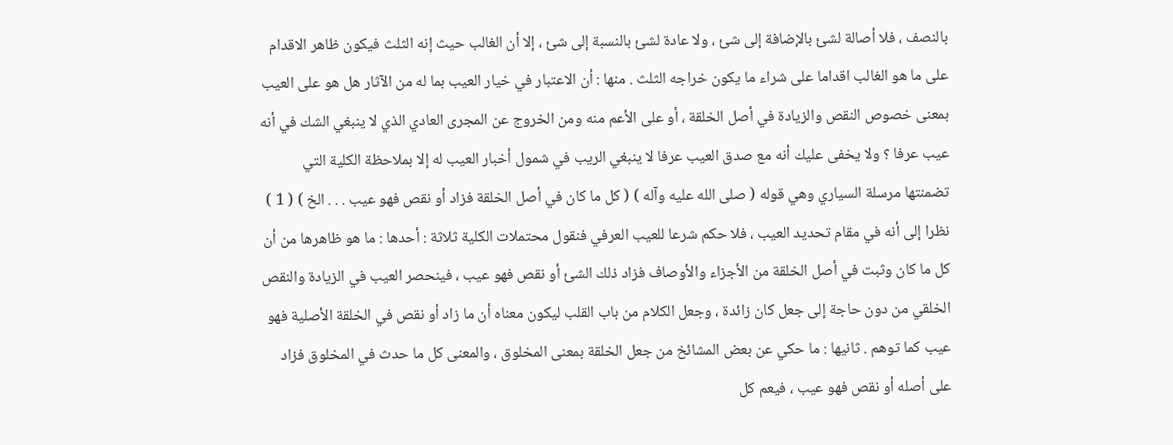بالنصف ، فلا أصالة لشئ بالإضافة إلى شئ ، ولا عادة لشئ بالنسبة إلى شئ ، إلا أن الغالب حيث إنه الثلث فيكون ظاهر الاقدام على ما هو الغالب اقداما على شراء ما يكون خراجه الثلث . منها : أن الاعتبار في خيار العيب بما له من الآثار هل هو على العيب بمعنى خصوص النقص والزيادة في أصل الخلقة ، أو على الأعم منه ومن الخروج عن المجرى العادي الذي لا ينبغي الشك في أنه عيب عرفا ؟ ولا يخفى عليك أنه مع صدق العيب عرفا لا ينبغي الريب في شمول أخبار العيب له إلا بملاحظة الكلية التي تضمنتها مرسلة السياري وهي قوله ( صلى الله عليه وآله ) ( كل ما كان في أصل الخلقة فزاد أو نقص فهو عيب . . . الخ ) ( 1 ) نظرا إلى أنه في مقام تحديد العيب ، فلا حكم شرعا للعيب العرفي فنقول محتملات الكلية ثلاثة : أحدها : ما هو ظاهرها من أن كل ما كان وثبت في أصل الخلقة من الأجزاء والأوصاف فزاد ذلك الشئ أو نقص فهو عيب ، فينحصر العيب في الزيادة والنقص الخلقي من دون حاجة إلى جعل كان زائدة ، وجعل الكلام من باب القلب ليكون معناه أن ما زاد أو نقص في الخلقة الأصلية فهو عيب كما توهم . ثانيها : ما حكي عن بعض المشائخ من جعل الخلقة بمعنى المخلوق ، والمعنى كل ما حدث في المخلوق فزاد على أصله أو نقص فهو عيب ، فيعم كل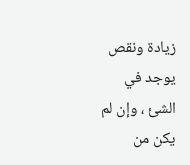زيادة ونقص يوجد في الشئ ، وإن لم يكن من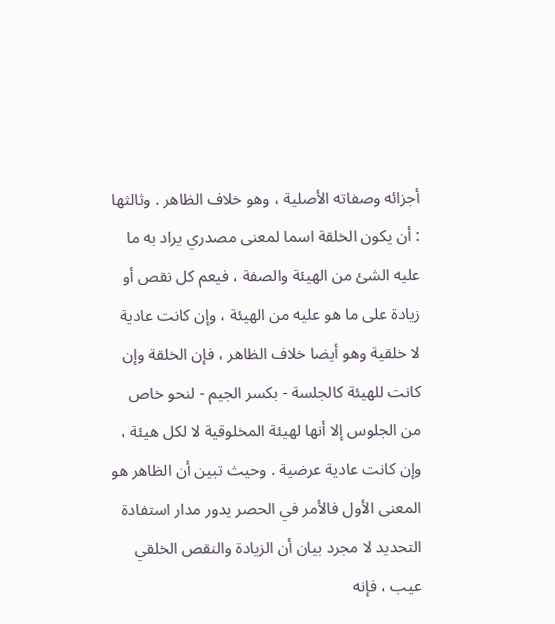أجزائه وصفاته الأصلية ، وهو خلاف الظاهر . وثالثها : أن يكون الخلقة اسما لمعنى مصدري يراد به ما عليه الشئ من الهيئة والصفة ، فيعم كل نقص أو زيادة على ما هو عليه من الهيئة ، وإن كانت عادية لا خلقية وهو أيضا خلاف الظاهر ، فإن الخلقة وإن كانت للهيئة كالجلسة - بكسر الجيم - لنحو خاص من الجلوس إلا أنها لهيئة المخلوقية لا لكل هيئة ، وإن كانت عادية عرضية . وحيث تبين أن الظاهر هو المعنى الأول فالأمر في الحصر يدور مدار استفادة التحديد لا مجرد بيان أن الزيادة والنقص الخلقي عيب ، فإنه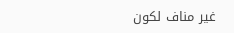غير مناف لكون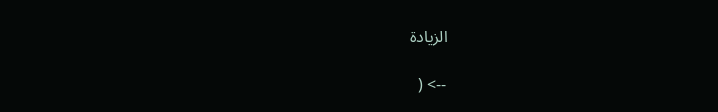الزيادة

--> (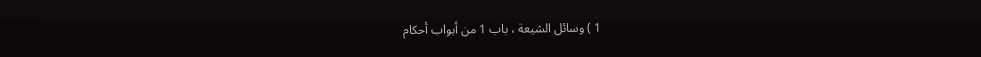1 ) وسائل الشيعة ، باب 1 من أبواب أحكام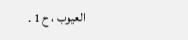العيوب ، ح 1 .